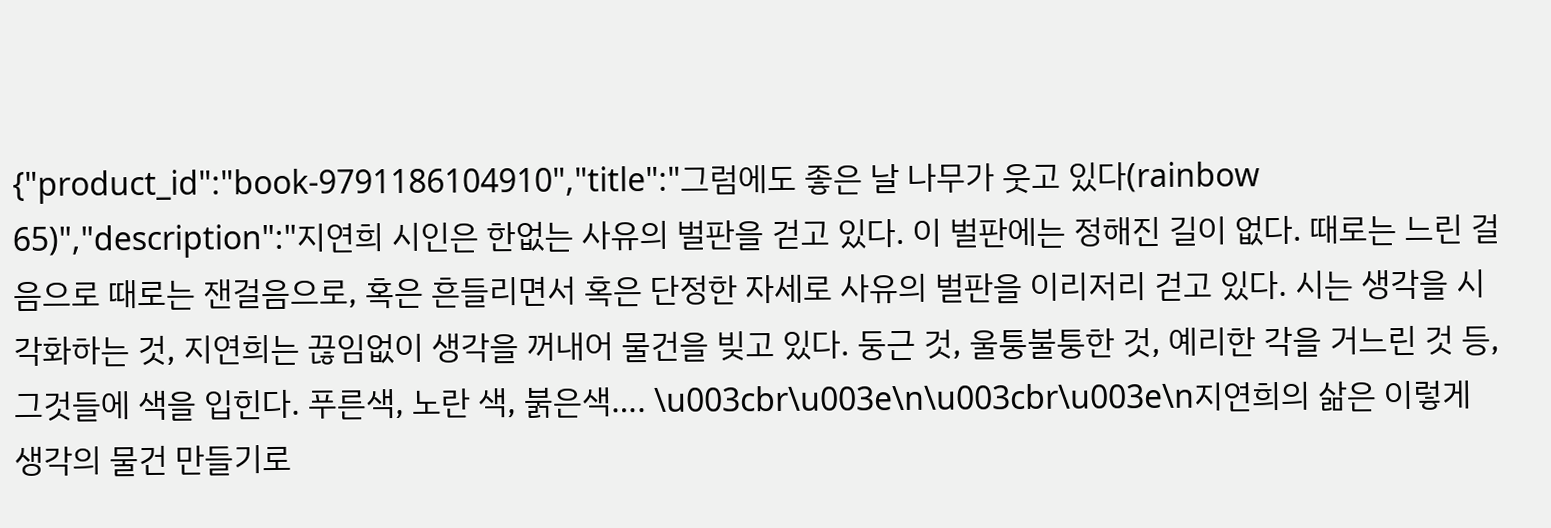{"product_id":"book-9791186104910","title":"그럼에도 좋은 날 나무가 웃고 있다(rainbow 65)","description":"지연희 시인은 한없는 사유의 벌판을 걷고 있다. 이 벌판에는 정해진 길이 없다. 때로는 느린 걸음으로 때로는 잰걸음으로, 혹은 흔들리면서 혹은 단정한 자세로 사유의 벌판을 이리저리 걷고 있다. 시는 생각을 시각화하는 것, 지연희는 끊임없이 생각을 꺼내어 물건을 빚고 있다. 둥근 것, 울퉁불퉁한 것, 예리한 각을 거느린 것 등, 그것들에 색을 입힌다. 푸른색, 노란 색, 붉은색…. \u003cbr\u003e\n\u003cbr\u003e\n지연희의 삶은 이렇게 생각의 물건 만들기로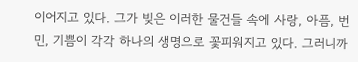이어지고 있다. 그가 빚은 이러한 물건들 속에 사랑, 아픔, 번민, 기쁨이 각각 하나의 생명으로 꽃피워지고 있다. 그러니까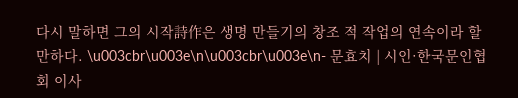다시 말하면 그의 시작詩作은 생명 만들기의 창조 적 작업의 연속이라 할 만하다. \u003cbr\u003e\n\u003cbr\u003e\n- 문효치 | 시인·한국문인협회 이사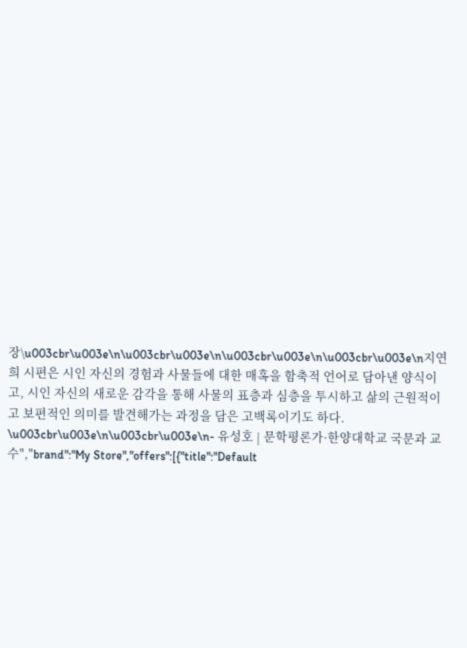장\u003cbr\u003e\n\u003cbr\u003e\n\u003cbr\u003e\n\u003cbr\u003e\n지연희 시편은 시인 자신의 경험과 사물들에 대한 매혹을 함축적 언어로 담아낸 양식이고, 시인 자신의 새로운 감각을 통해 사물의 표층과 심층을 투시하고 삶의 근원적이고 보편적인 의미를 발견해가는 과정을 담은 고백록이기도 하다. \u003cbr\u003e\n\u003cbr\u003e\n- 유성호 | 문학평론가·한양대학교 국문과 교수","brand":"My Store","offers":[{"title":"Default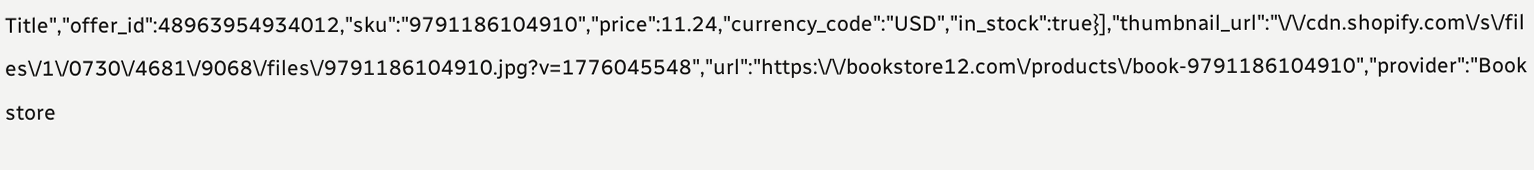Title","offer_id":48963954934012,"sku":"9791186104910","price":11.24,"currency_code":"USD","in_stock":true}],"thumbnail_url":"\/\/cdn.shopify.com\/s\/files\/1\/0730\/4681\/9068\/files\/9791186104910.jpg?v=1776045548","url":"https:\/\/bookstore12.com\/products\/book-9791186104910","provider":"Bookstore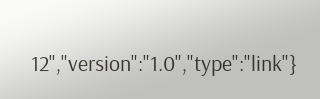12","version":"1.0","type":"link"}